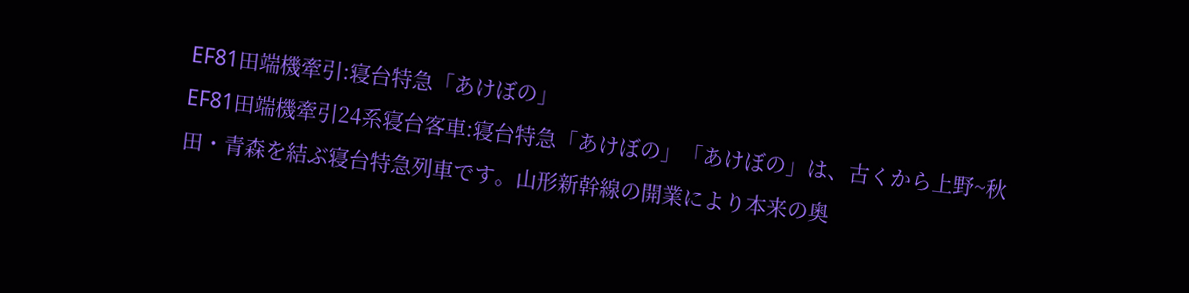EF81田端機牽引:寝台特急「あけぼの」
EF81田端機牽引24系寝台客車:寝台特急「あけぼの」「あけぼの」は、古くから上野~秋田・青森を結ぶ寝台特急列車です。山形新幹線の開業により本来の奥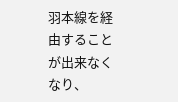羽本線を経由することが出来なくなり、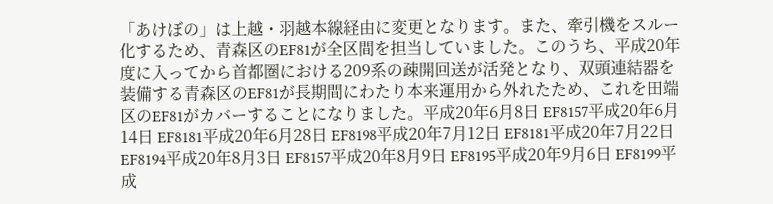「あけぼの」は上越・羽越本線経由に変更となります。また、牽引機をスルー化するため、青森区のEF81が全区間を担当していました。このうち、平成20年度に入ってから首都圏における209系の疎開回送が活発となり、双頭連結器を装備する青森区のEF81が長期間にわたり本来運用から外れたため、これを田端区のEF81がカバーすることになりました。平成20年6月8日 EF8157平成20年6月14日 EF8181平成20年6月28日 EF8198平成20年7月12日 EF8181平成20年7月22日 EF8194平成20年8月3日 EF8157平成20年8月9日 EF8195平成20年9月6日 EF8199平成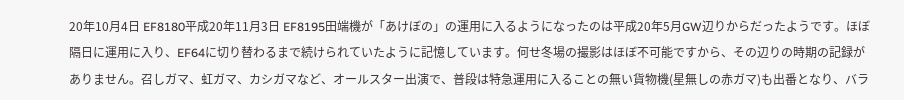20年10月4日 EF8180平成20年11月3日 EF8195田端機が「あけぼの」の運用に入るようになったのは平成20年5月GW辺りからだったようです。ほぼ隔日に運用に入り、EF64に切り替わるまで続けられていたように記憶しています。何せ冬場の撮影はほぼ不可能ですから、その辺りの時期の記録がありません。召しガマ、虹ガマ、カシガマなど、オールスター出演で、普段は特急運用に入ることの無い貨物機(星無しの赤ガマ)も出番となり、バラ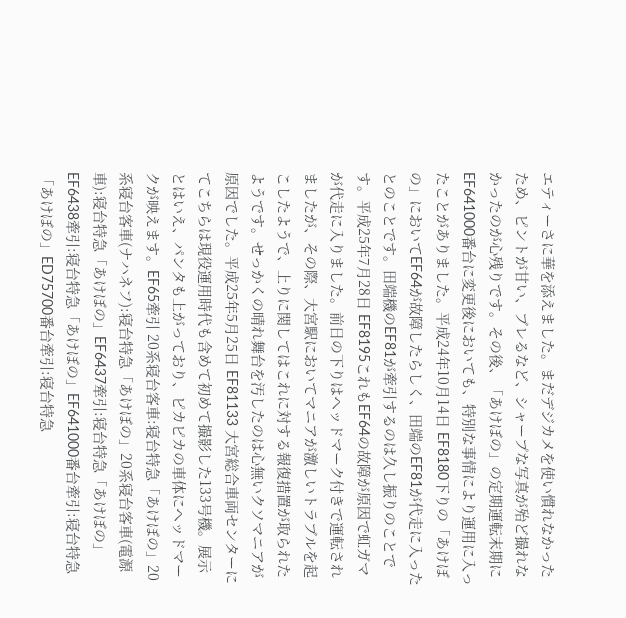エティーさに華を添えました。まだデジカメを使い慣れなかったため、ピントが甘い、ブレるなど、シャープな写真が殆ど撮れなかったのが心残りです。その後、「あけぼの」の定期運転末期にEF641000番台に変更後においても、特別な事情により運用に入ったことがありました。平成24年10月14日 EF8180下りの「あけぼの」においてEF64が故障したらしく、田端のEF81が代走に入ったとのことです。田端機のEF81が牽引するのは久し振りのことです。平成25年7月28日 EF8195これもEF64の故障が原因で虹ガマが代走に入りました。前日の下りはヘッドマーク付きで運転されましたが、その際、大宮駅においてマニアが激しいトラブルを起こしたようで、上りに関してはこれに対する報復措置が取られたようです。せっかくの晴れ舞台を汚したのは心無いクソマニアが原因でした。平成25年5月25日 EF81133 大宮総合車両センターにてこちらは現役運用時代も含めて初めて撮影した133号機。展示とはいえ、パンタも上がっており、ピカピカの車体にヘッドマークが映えます。EF65牽引 20系寝台客車:寝台特急「あけぼの」20系寝台客車(ナハネフ):寝台特急「あけぼの」20系寝台客車(電源車):寝台特急「あけぼの」EF6437牽引:寝台特急「あけぼの」EF6438牽引:寝台特急「あけぼの」EF641000番台牽引:寝台特急「あけぼの」ED75700番台牽引:寝台特急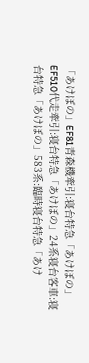「あけぼの」EF81青森機牽引:寝台特急「あけぼの」EF510代走牽引:寝台特急「あけぼの」24系寝台客車:寝台特急「あけぼの」583系:臨時寝台特急「あけ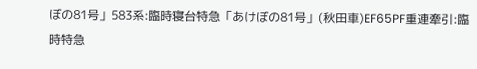ぼの81号」583系:臨時寝台特急「あけぼの81号」(秋田車)EF65PF重連牽引:臨時特急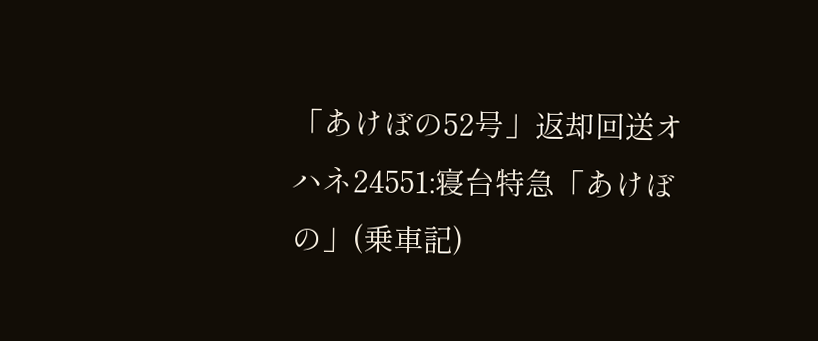「あけぼの52号」返却回送オハネ24551:寝台特急「あけぼの」(乗車記)